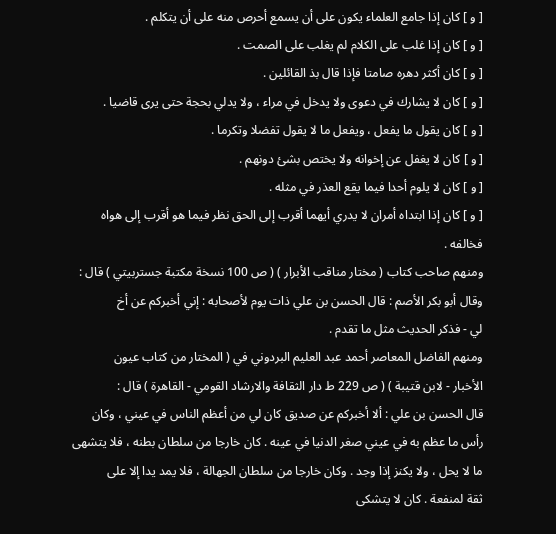[ و ] كان إذا جامع العلماء يكون على أن يسمع أحرص منه على أن يتكلم .
[ و ] كان إذا غلب على الكلام لم يغلب على الصمت .
[ و ] كان أكثر دهره صامتا فإذا قال بذ القائلين .
[ و ] كان لا يشارك في دعوى ولا يدخل في مراء ، ولا يدلي بحجة حتى يرى قاضيا .
[ و ] كان يقول ما يفعل ، ويفعل ما لا يقول تفضلا وتكرما .
[ و ] كان لا يغفل عن إخوانه ولا يختص بشئ دونهم .
[ و ] كان لا يلوم أحدا فيما يقع العذر في مثله .
[ و ] كان إذا ابتداه أمران لا يدري أيهما أقرب إلى الحق نظر فيما هو أقرب إلى هواه
فخالفه .
ومنهم صاحب كتاب ( مختار مناقب الأبرار ) ( ص 100 نسخة مكتبة جستربيتي ) قال :
وقال أبو بكر الأصم : قال الحسن بن علي ذات يوم لأصحابه : إني أخبركم عن أخ
لي - فذكر الحديث مثل ما تقدم .
ومنهم الفاضل المعاصر أحمد عبد العليم البردوني في ( المختار من كتاب عيون
الأخبار - لابن قتيبة ) ( ص 229 ط دار الثقافة والارشاد القومي - القاهرة ) قال :
قال الحسن بن علي : ألا أخبركم عن صديق كان لي من أعظم الناس في عيني ، وكان
رأس ما عظم به في عيني صغر الدنيا في عينه . كان خارجا من سلطان بطنه ، فلا يتشهى
ما لا يحل ، ولا يكنز إذا وجد . وكان خارجا من سلطان الجهالة ، فلا يمد يدا إلا على
ثقة لمنفعة . كان لا يتشكى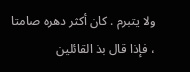ولا يتبرم . كان أكثر دهره صامتا ، فإذا قال بذ القائلين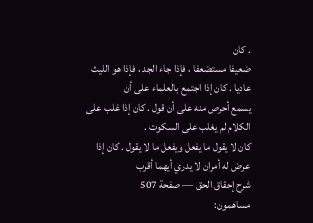. كان
ضعيفا مستضعفا ، فإذا جاء الجد ، فإذا هو الليث عاديا . كان إذا اجتمع بالعلماء على أن
يسمع أحرص منه على أن قول . كان إذا غلب على الكلام لم يغلب على السكوت .
كان لا يقول ما يفعل ويفعل ما لا يقول . كان إذا عرض له أمران لا يدري أيهما أقرب
شرح إحقاق الحق — صفحة 507
مساهمون: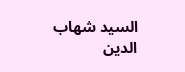السيد شهاب الدين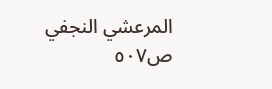المرعشي النجفي
ص٥٠٧